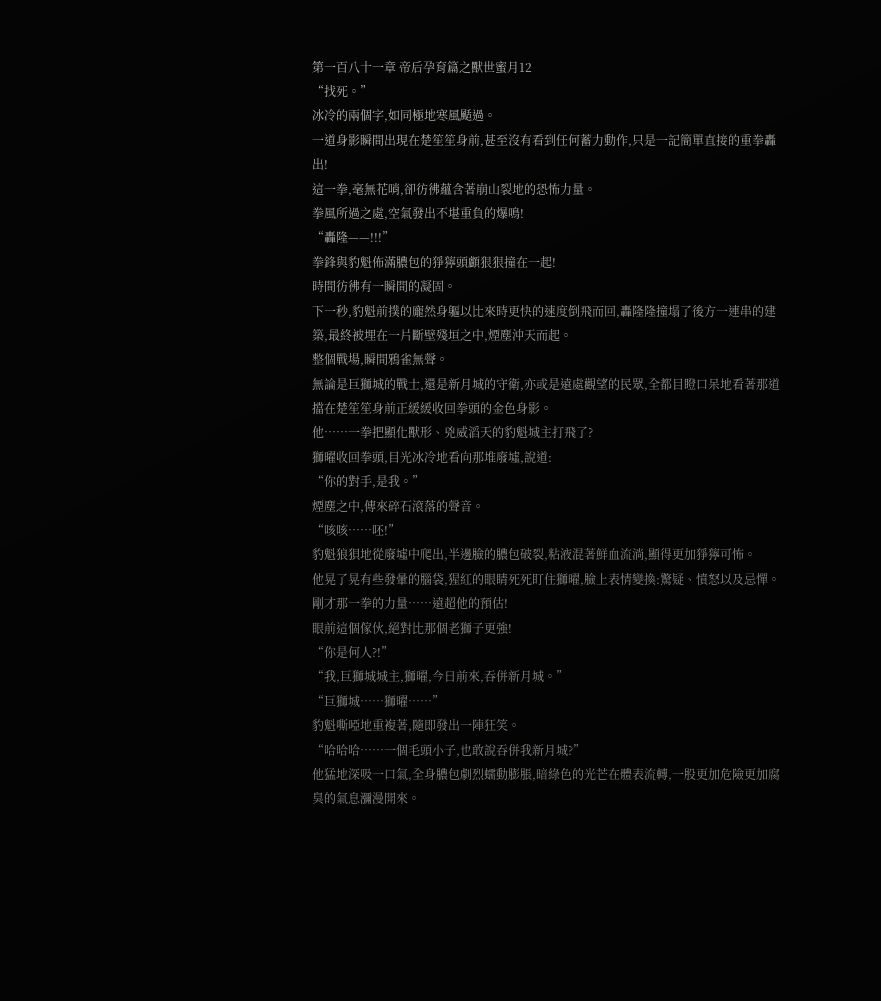第一百八十一章 帝后孕育篇之獸世蜜月12
“找死。”
冰冷的兩個字,如同極地寒風颳過。
一道身影瞬間出現在楚笙笙身前,甚至沒有看到任何蓄力動作,只是一記簡單直接的重拳轟出!
這一拳,毫無花哨,卻彷彿蘊含著崩山裂地的恐怖力量。
拳風所過之處,空氣發出不堪重負的爆鳴!
“轟隆——!!!”
拳鋒與豹魁佈滿膿包的猙獰頭顱狠狠撞在一起!
時間彷彿有一瞬間的凝固。
下一秒,豹魁前撲的龐然身軀以比來時更快的速度倒飛而回,轟隆隆撞塌了後方一連串的建築,最終被埋在一片斷壁殘垣之中,煙塵沖天而起。
整個戰場,瞬間鴉雀無聲。
無論是巨獅城的戰士,還是新月城的守衛,亦或是遠處觀望的民眾,全都目瞪口呆地看著那道擋在楚笙笙身前正緩緩收回拳頭的金色身影。
他……一拳把顯化獸形、兇威滔天的豹魁城主打飛了?
獅曜收回拳頭,目光冰冷地看向那堆廢墟,說道:
“你的對手,是我。”
煙塵之中,傳來碎石滾落的聲音。
“咳咳……呸!”
豹魁狼狽地從廢墟中爬出,半邊臉的膿包破裂,粘液混著鮮血流淌,顯得更加猙獰可怖。
他晃了晃有些發暈的腦袋,猩紅的眼睛死死盯住獅曜,臉上表情變換:驚疑、憤怒以及忌憚。
剛才那一拳的力量……遠超他的預估!
眼前這個傢伙,絕對比那個老獅子更強!
“你是何人?!”
“我,巨獅城城主,獅曜,今日前來,吞併新月城。”
“巨獅城……獅曜……”
豹魁嘶啞地重複著,隨即發出一陣狂笑。
“哈哈哈……一個毛頭小子,也敢說吞併我新月城?”
他猛地深吸一口氣,全身膿包劇烈蠕動膨脹,暗綠色的光芒在體表流轉,一股更加危險更加腐臭的氣息瀰漫開來。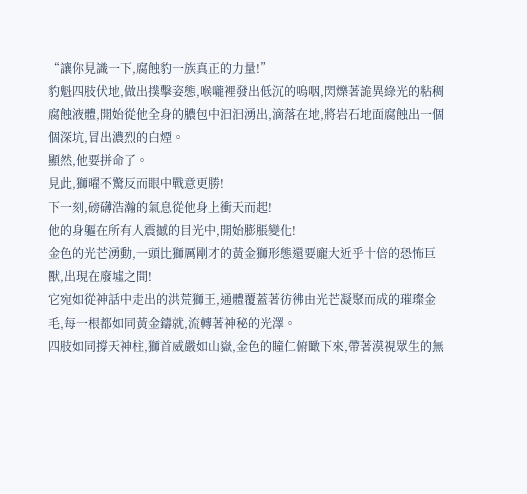“讓你見識一下,腐蝕豹一族真正的力量!”
豹魁四肢伏地,做出撲擊姿態,喉嚨裡發出低沉的嗚咽,閃爍著詭異綠光的粘稠腐蝕液體,開始從他全身的膿包中汩汩湧出,滴落在地,將岩石地面腐蝕出一個個深坑,冒出濃烈的白煙。
顯然,他要拼命了。
見此,獅曜不驚反而眼中戰意更勝!
下一刻,磅礴浩瀚的氣息從他身上衝天而起!
他的身軀在所有人震撼的目光中,開始膨脹變化!
金色的光芒湧動,一頭比獅厲剛才的黃金獅形態還要龐大近乎十倍的恐怖巨獸,出現在廢墟之間!
它宛如從神話中走出的洪荒獅王,通體覆蓋著彷彿由光芒凝聚而成的璀璨金毛,每一根都如同黃金鑄就,流轉著神秘的光澤。
四肢如同撐天神柱,獅首威嚴如山嶽,金色的瞳仁俯瞰下來,帶著漠視眾生的無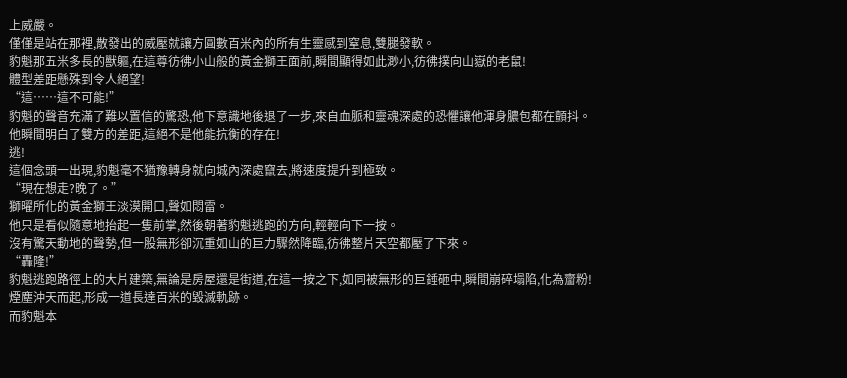上威嚴。
僅僅是站在那裡,散發出的威壓就讓方圓數百米內的所有生靈感到窒息,雙腿發軟。
豹魁那五米多長的獸軀,在這尊彷彿小山般的黃金獅王面前,瞬間顯得如此渺小,彷彿撲向山嶽的老鼠!
體型差距懸殊到令人絕望!
“這……這不可能!”
豹魁的聲音充滿了難以置信的驚恐,他下意識地後退了一步,來自血脈和靈魂深處的恐懼讓他渾身膿包都在顫抖。
他瞬間明白了雙方的差距,這絕不是他能抗衡的存在!
逃!
這個念頭一出現,豹魁毫不猶豫轉身就向城內深處竄去,將速度提升到極致。
“現在想走?晚了。”
獅曜所化的黃金獅王淡漠開口,聲如悶雷。
他只是看似隨意地抬起一隻前掌,然後朝著豹魁逃跑的方向,輕輕向下一按。
沒有驚天動地的聲勢,但一股無形卻沉重如山的巨力驟然降臨,彷彿整片天空都壓了下來。
“轟隆!”
豹魁逃跑路徑上的大片建築,無論是房屋還是街道,在這一按之下,如同被無形的巨錘砸中,瞬間崩碎塌陷,化為齏粉!
煙塵沖天而起,形成一道長達百米的毀滅軌跡。
而豹魁本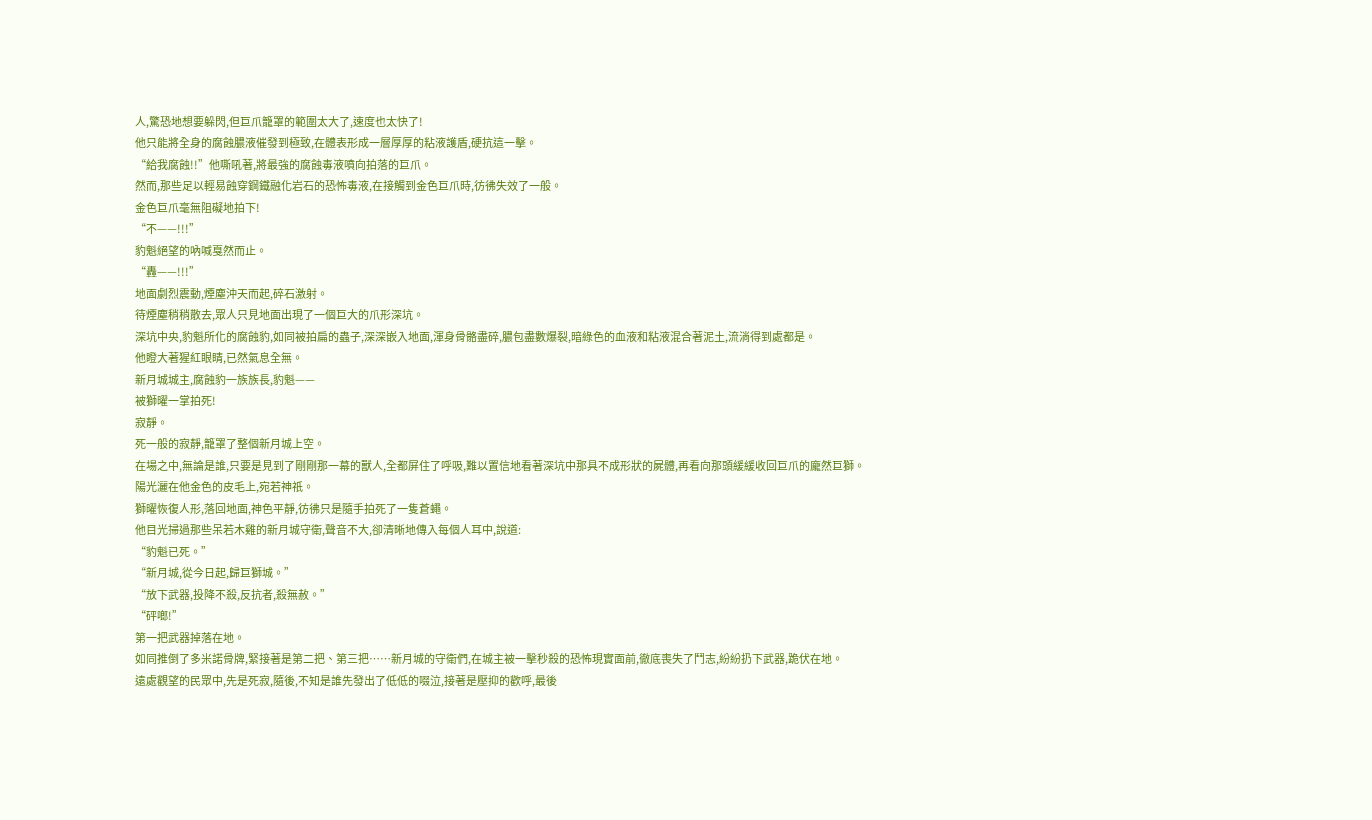人,驚恐地想要躲閃,但巨爪籠罩的範圍太大了,速度也太快了!
他只能將全身的腐蝕膿液催發到極致,在體表形成一層厚厚的粘液護盾,硬抗這一擊。
“給我腐蝕!!”他嘶吼著,將最強的腐蝕毒液噴向拍落的巨爪。
然而,那些足以輕易蝕穿鋼鐵融化岩石的恐怖毒液,在接觸到金色巨爪時,彷彿失效了一般。
金色巨爪毫無阻礙地拍下!
“不——!!!”
豹魁絕望的吶喊戛然而止。
“轟——!!!”
地面劇烈震動,煙塵沖天而起,碎石激射。
待煙塵稍稍散去,眾人只見地面出現了一個巨大的爪形深坑。
深坑中央,豹魁所化的腐蝕豹,如同被拍扁的蟲子,深深嵌入地面,渾身骨骼盡碎,膿包盡數爆裂,暗綠色的血液和粘液混合著泥土,流淌得到處都是。
他瞪大著猩紅眼睛,已然氣息全無。
新月城城主,腐蝕豹一族族長,豹魁——
被獅曜一掌拍死!
寂靜。
死一般的寂靜,籠罩了整個新月城上空。
在場之中,無論是誰,只要是見到了剛剛那一幕的獸人,全都屏住了呼吸,難以置信地看著深坑中那具不成形狀的屍體,再看向那頭緩緩收回巨爪的龐然巨獅。
陽光灑在他金色的皮毛上,宛若神祇。
獅曜恢復人形,落回地面,神色平靜,彷彿只是隨手拍死了一隻蒼蠅。
他目光掃過那些呆若木雞的新月城守衛,聲音不大,卻清晰地傳入每個人耳中,說道:
“豹魁已死。”
“新月城,從今日起,歸巨獅城。”
“放下武器,投降不殺,反抗者,殺無赦。”
“砰啷!”
第一把武器掉落在地。
如同推倒了多米諾骨牌,緊接著是第二把、第三把……新月城的守衛們,在城主被一擊秒殺的恐怖現實面前,徹底喪失了鬥志,紛紛扔下武器,跪伏在地。
遠處觀望的民眾中,先是死寂,隨後,不知是誰先發出了低低的啜泣,接著是壓抑的歡呼,最後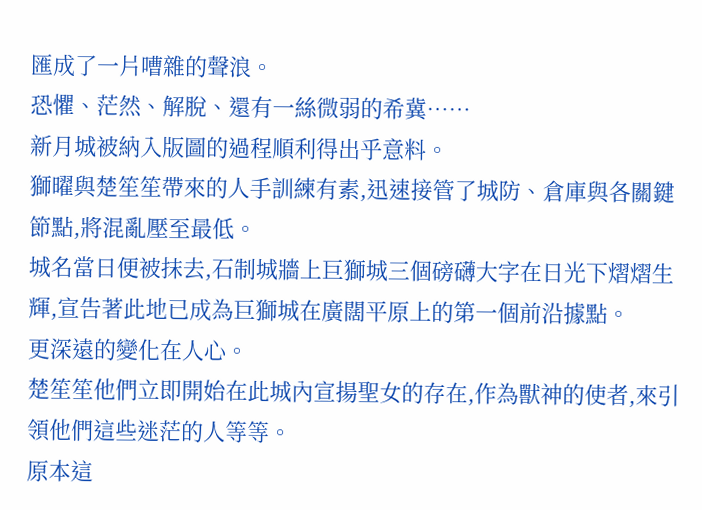匯成了一片嘈雜的聲浪。
恐懼、茫然、解脫、還有一絲微弱的希冀……
新月城被納入版圖的過程順利得出乎意料。
獅曜與楚笙笙帶來的人手訓練有素,迅速接管了城防、倉庫與各關鍵節點,將混亂壓至最低。
城名當日便被抹去,石制城牆上巨獅城三個磅礴大字在日光下熠熠生輝,宣告著此地已成為巨獅城在廣闊平原上的第一個前沿據點。
更深遠的變化在人心。
楚笙笙他們立即開始在此城內宣揚聖女的存在,作為獸神的使者,來引領他們這些迷茫的人等等。
原本這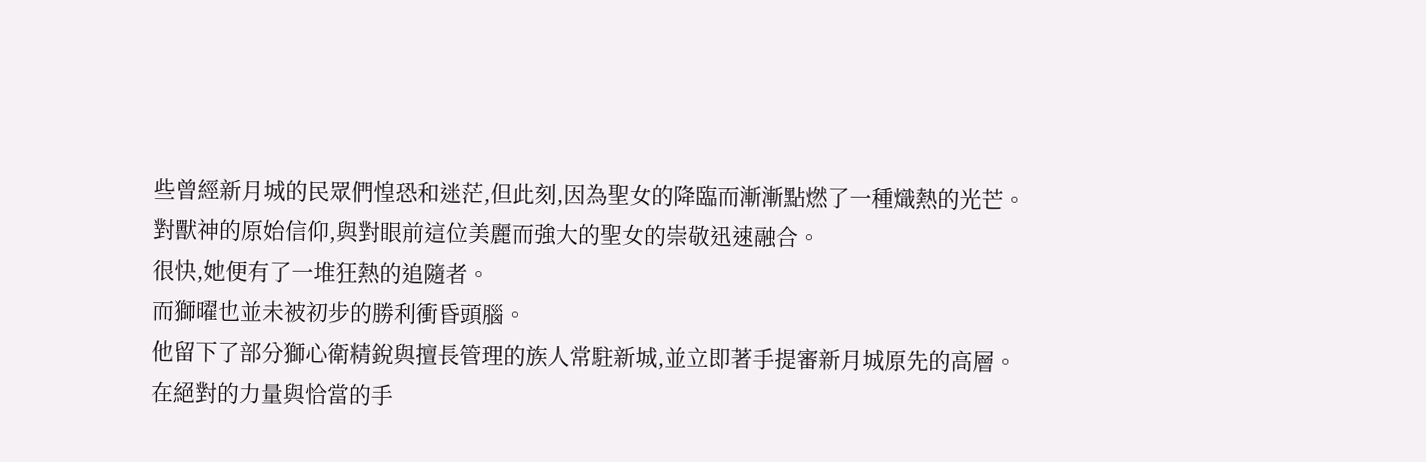些曾經新月城的民眾們惶恐和迷茫,但此刻,因為聖女的降臨而漸漸點燃了一種熾熱的光芒。
對獸神的原始信仰,與對眼前這位美麗而強大的聖女的崇敬迅速融合。
很快,她便有了一堆狂熱的追隨者。
而獅曜也並未被初步的勝利衝昏頭腦。
他留下了部分獅心衛精銳與擅長管理的族人常駐新城,並立即著手提審新月城原先的高層。
在絕對的力量與恰當的手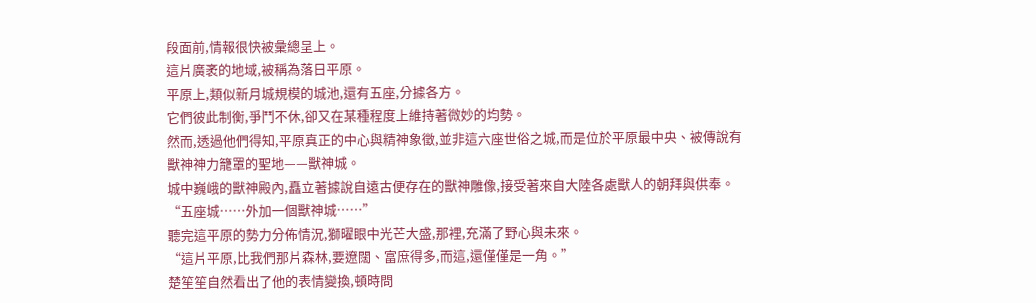段面前,情報很快被彙總呈上。
這片廣袤的地域,被稱為落日平原。
平原上,類似新月城規模的城池,還有五座,分據各方。
它們彼此制衡,爭鬥不休,卻又在某種程度上維持著微妙的均勢。
然而,透過他們得知,平原真正的中心與精神象徵,並非這六座世俗之城,而是位於平原最中央、被傳說有獸神神力籠罩的聖地——獸神城。
城中巍峨的獸神殿內,矗立著據說自遠古便存在的獸神雕像,接受著來自大陸各處獸人的朝拜與供奉。
“五座城……外加一個獸神城……”
聽完這平原的勢力分佈情況,獅曜眼中光芒大盛,那裡,充滿了野心與未來。
“這片平原,比我們那片森林,要遼闊、富庶得多,而這,還僅僅是一角。”
楚笙笙自然看出了他的表情變換,頓時問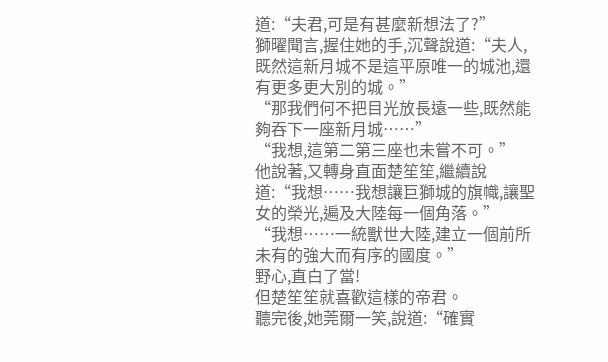道:“夫君,可是有甚麼新想法了?”
獅曜聞言,握住她的手,沉聲說道:“夫人,既然這新月城不是這平原唯一的城池,還有更多更大別的城。”
“那我們何不把目光放長遠一些,既然能夠吞下一座新月城……”
“我想,這第二第三座也未嘗不可。”
他說著,又轉身直面楚笙笙,繼續說道:“我想……我想讓巨獅城的旗幟,讓聖女的榮光,遍及大陸每一個角落。”
“我想……一統獸世大陸,建立一個前所未有的強大而有序的國度。”
野心,直白了當!
但楚笙笙就喜歡這樣的帝君。
聽完後,她莞爾一笑,說道:“確實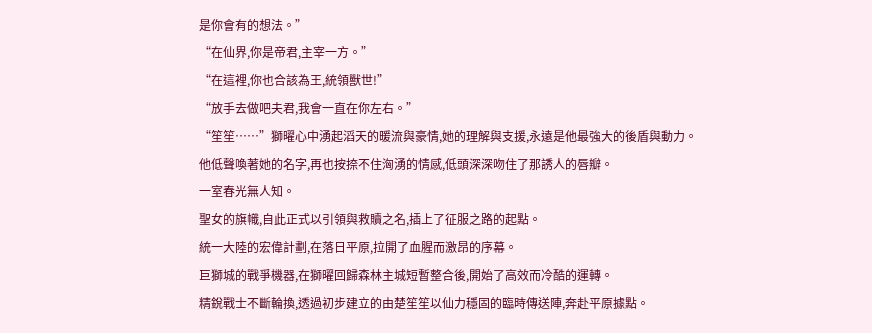是你會有的想法。”
“在仙界,你是帝君,主宰一方。”
“在這裡,你也合該為王,統領獸世!”
“放手去做吧夫君,我會一直在你左右。”
“笙笙……”獅曜心中湧起滔天的暖流與豪情,她的理解與支援,永遠是他最強大的後盾與動力。
他低聲喚著她的名字,再也按捺不住洶湧的情感,低頭深深吻住了那誘人的唇瓣。
一室春光無人知。
聖女的旗幟,自此正式以引領與救贖之名,插上了征服之路的起點。
統一大陸的宏偉計劃,在落日平原,拉開了血腥而激昂的序幕。
巨獅城的戰爭機器,在獅曜回歸森林主城短暫整合後,開始了高效而冷酷的運轉。
精銳戰士不斷輪換,透過初步建立的由楚笙笙以仙力穩固的臨時傳送陣,奔赴平原據點。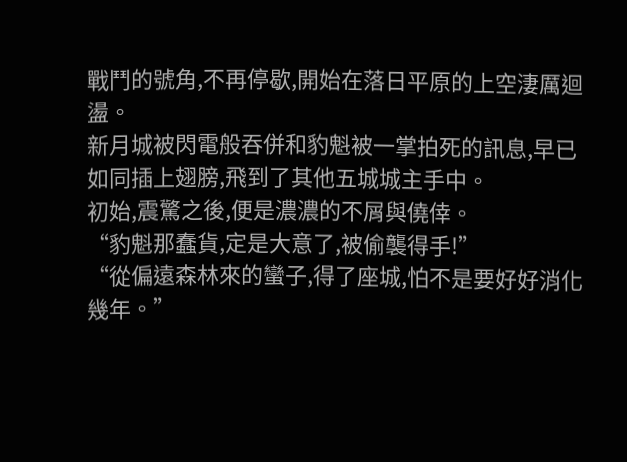戰鬥的號角,不再停歇,開始在落日平原的上空淒厲迴盪。
新月城被閃電般吞併和豹魁被一掌拍死的訊息,早已如同插上翅膀,飛到了其他五城城主手中。
初始,震驚之後,便是濃濃的不屑與僥倖。
“豹魁那蠢貨,定是大意了,被偷襲得手!”
“從偏遠森林來的蠻子,得了座城,怕不是要好好消化幾年。”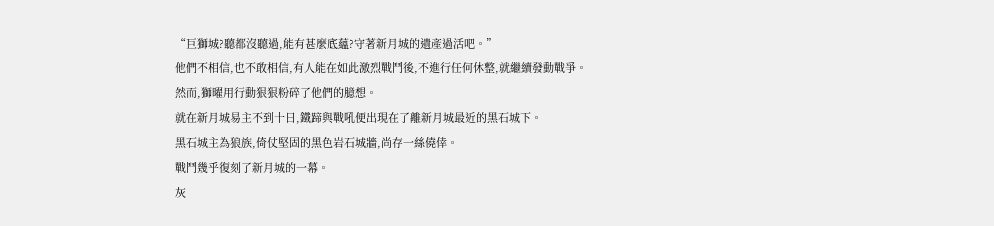“巨獅城?聽都沒聽過,能有甚麼底蘊?守著新月城的遺產過活吧。”
他們不相信,也不敢相信,有人能在如此激烈戰鬥後,不進行任何休整,就繼續發動戰爭。
然而,獅曜用行動狠狠粉碎了他們的臆想。
就在新月城易主不到十日,鐵蹄與戰吼便出現在了離新月城最近的黑石城下。
黑石城主為狼族,倚仗堅固的黑色岩石城牆,尚存一絲僥倖。
戰鬥幾乎復刻了新月城的一幕。
灰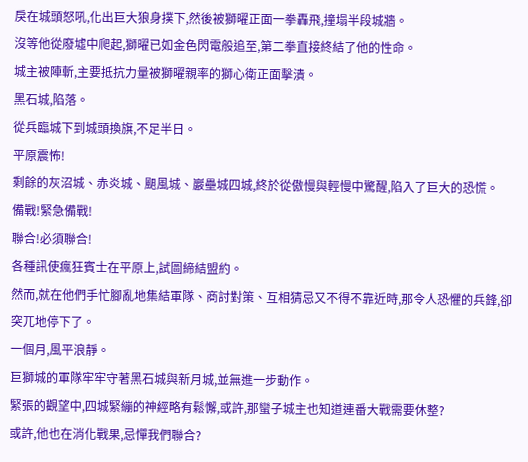戾在城頭怒吼,化出巨大狼身撲下,然後被獅曜正面一拳轟飛,撞塌半段城牆。
沒等他從廢墟中爬起,獅曜已如金色閃電般追至,第二拳直接終結了他的性命。
城主被陣斬,主要抵抗力量被獅曜親率的獅心衛正面擊潰。
黑石城,陷落。
從兵臨城下到城頭換旗,不足半日。
平原震怖!
剩餘的灰沼城、赤炎城、颶風城、巖壘城四城,終於從傲慢與輕慢中驚醒,陷入了巨大的恐慌。
備戰!緊急備戰!
聯合!必須聯合!
各種訊使瘋狂賓士在平原上,試圖締結盟約。
然而,就在他們手忙腳亂地集結軍隊、商討對策、互相猜忌又不得不靠近時,那令人恐懼的兵鋒,卻突兀地停下了。
一個月,風平浪靜。
巨獅城的軍隊牢牢守著黑石城與新月城,並無進一步動作。
緊張的觀望中,四城緊繃的神經略有鬆懈,或許,那蠻子城主也知道連番大戰需要休整?
或許,他也在消化戰果,忌憚我們聯合?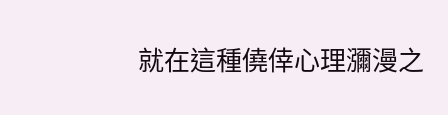就在這種僥倖心理瀰漫之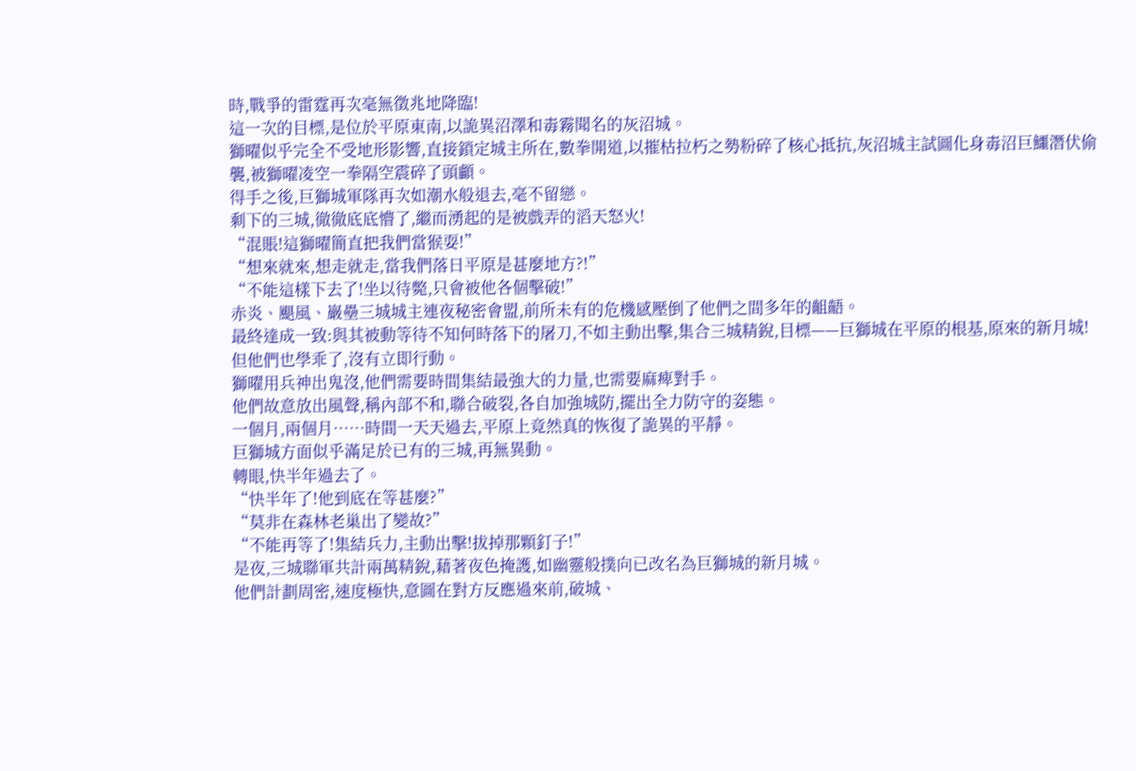時,戰爭的雷霆再次毫無徵兆地降臨!
這一次的目標,是位於平原東南,以詭異沼澤和毒霧聞名的灰沼城。
獅曜似乎完全不受地形影響,直接鎖定城主所在,數拳開道,以摧枯拉朽之勢粉碎了核心抵抗,灰沼城主試圖化身毒沼巨鱷潛伏偷襲,被獅曜凌空一拳隔空震碎了頭顱。
得手之後,巨獅城軍隊再次如潮水般退去,毫不留戀。
剩下的三城,徹徹底底懵了,繼而湧起的是被戲弄的滔天怒火!
“混賬!這獅曜簡直把我們當猴耍!”
“想來就來,想走就走,當我們落日平原是甚麼地方?!”
“不能這樣下去了!坐以待斃,只會被他各個擊破!”
赤炎、颶風、巖壘三城城主連夜秘密會盟,前所未有的危機感壓倒了他們之間多年的齟齬。
最終達成一致:與其被動等待不知何時落下的屠刀,不如主動出擊,集合三城精銳,目標——巨獅城在平原的根基,原來的新月城!
但他們也學乖了,沒有立即行動。
獅曜用兵神出鬼沒,他們需要時間集結最強大的力量,也需要麻痺對手。
他們故意放出風聲,稱內部不和,聯合破裂,各自加強城防,擺出全力防守的姿態。
一個月,兩個月……時間一天天過去,平原上竟然真的恢復了詭異的平靜。
巨獅城方面似乎滿足於已有的三城,再無異動。
轉眼,快半年過去了。
“快半年了!他到底在等甚麼?”
“莫非在森林老巢出了變故?”
“不能再等了!集結兵力,主動出擊!拔掉那顆釘子!”
是夜,三城聯軍共計兩萬精銳,藉著夜色掩護,如幽靈般撲向已改名為巨獅城的新月城。
他們計劃周密,速度極快,意圖在對方反應過來前,破城、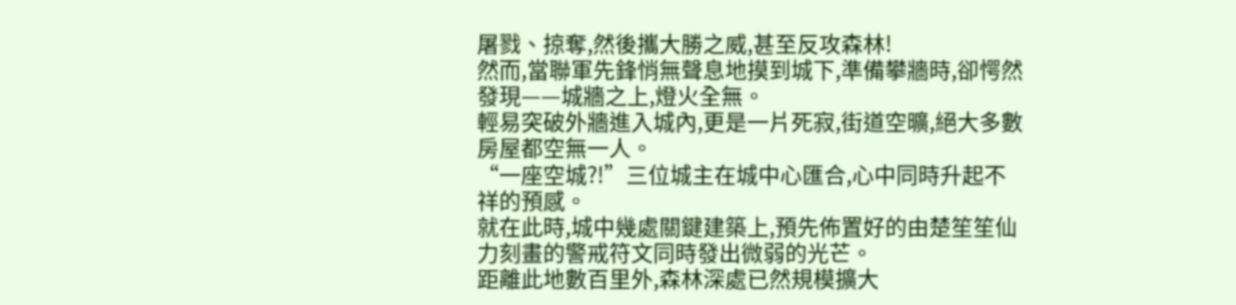屠戮、掠奪,然後攜大勝之威,甚至反攻森林!
然而,當聯軍先鋒悄無聲息地摸到城下,準備攀牆時,卻愕然發現——城牆之上,燈火全無。
輕易突破外牆進入城內,更是一片死寂,街道空曠,絕大多數房屋都空無一人。
“一座空城?!”三位城主在城中心匯合,心中同時升起不祥的預感。
就在此時,城中幾處關鍵建築上,預先佈置好的由楚笙笙仙力刻畫的警戒符文同時發出微弱的光芒。
距離此地數百里外,森林深處已然規模擴大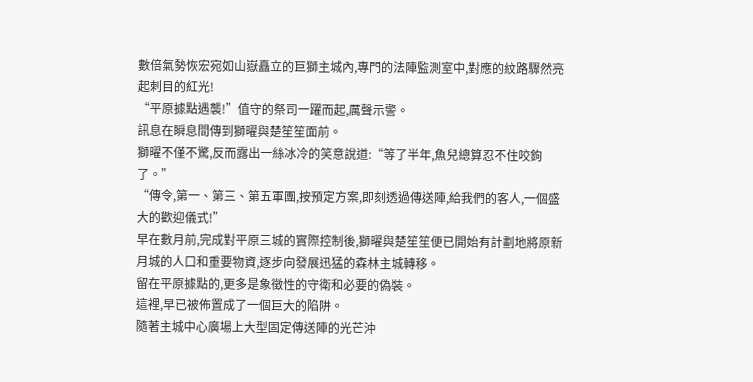數倍氣勢恢宏宛如山嶽矗立的巨獅主城內,專門的法陣監測室中,對應的紋路驟然亮起刺目的紅光!
“平原據點遇襲!”值守的祭司一躍而起,厲聲示警。
訊息在瞬息間傳到獅曜與楚笙笙面前。
獅曜不僅不驚,反而露出一絲冰冷的笑意說道:“等了半年,魚兒總算忍不住咬鉤了。”
“傳令,第一、第三、第五軍團,按預定方案,即刻透過傳送陣,給我們的客人,一個盛大的歡迎儀式!”
早在數月前,完成對平原三城的實際控制後,獅曜與楚笙笙便已開始有計劃地將原新月城的人口和重要物資,逐步向發展迅猛的森林主城轉移。
留在平原據點的,更多是象徵性的守衛和必要的偽裝。
這裡,早已被佈置成了一個巨大的陷阱。
隨著主城中心廣場上大型固定傳送陣的光芒沖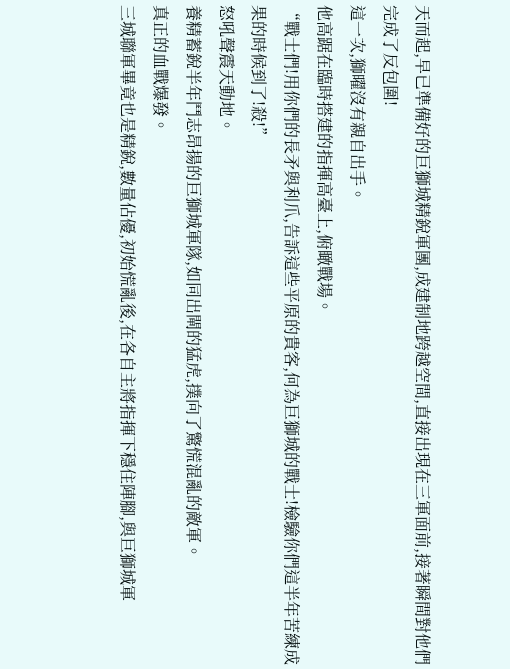天而起,早已準備好的巨獅城精銳軍團,成建制地跨越空間,直接出現在三軍面前,接著瞬間對他們完成了反包圍!
這一次,獅曜沒有親自出手。
他高踞在臨時搭建的指揮高臺上,俯瞰戰場。
“戰士們!用你們的長矛與利爪,告訴這些平原的貴客,何為巨獅城的戰士!檢驗你們這半年苦練成果的時候到了!殺!”
怒吼聲震天動地。
養精蓄銳半年鬥志昂揚的巨獅城軍隊,如同出閘的猛虎,撲向了驚慌混亂的敵軍。
真正的血戰爆發。
三城聯軍畢竟也是精銳,數量佔優,初始慌亂後,在各自主將指揮下穩住陣腳,與巨獅城軍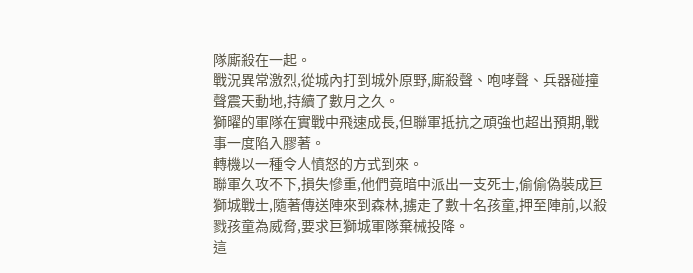隊廝殺在一起。
戰況異常激烈,從城內打到城外原野,廝殺聲、咆哮聲、兵器碰撞聲震天動地,持續了數月之久。
獅曜的軍隊在實戰中飛速成長,但聯軍抵抗之頑強也超出預期,戰事一度陷入膠著。
轉機以一種令人憤怒的方式到來。
聯軍久攻不下,損失慘重,他們竟暗中派出一支死士,偷偷偽裝成巨獅城戰士,隨著傳送陣來到森林,擄走了數十名孩童,押至陣前,以殺戮孩童為威脅,要求巨獅城軍隊棄械投降。
這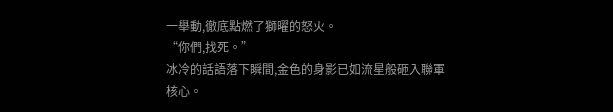一舉動,徹底點燃了獅曜的怒火。
“你們,找死。”
冰冷的話語落下瞬間,金色的身影已如流星般砸入聯軍核心。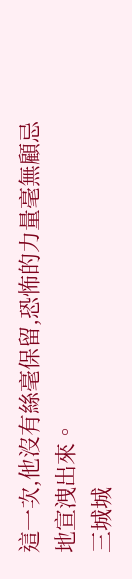這一次,他沒有絲毫保留,恐怖的力量毫無顧忌地宣洩出來。
三城城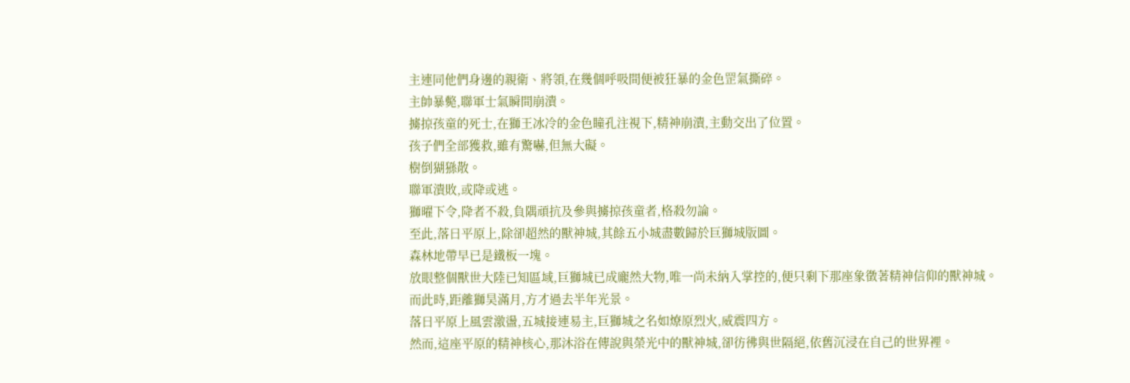主連同他們身邊的親衛、將領,在幾個呼吸間便被狂暴的金色罡氣撕碎。
主帥暴斃,聯軍士氣瞬間崩潰。
擄掠孩童的死士,在獅王冰冷的金色瞳孔注視下,精神崩潰,主動交出了位置。
孩子們全部獲救,雖有驚嚇,但無大礙。
樹倒猢猻散。
聯軍潰敗,或降或逃。
獅曜下令,降者不殺,負隅頑抗及參與擄掠孩童者,格殺勿論。
至此,落日平原上,除卻超然的獸神城,其餘五小城盡數歸於巨獅城版圖。
森林地帶早已是鐵板一塊。
放眼整個獸世大陸已知區域,巨獅城已成龐然大物,唯一尚未納入掌控的,便只剩下那座象徵著精神信仰的獸神城。
而此時,距離獅昊滿月,方才過去半年光景。
落日平原上風雲激盪,五城接連易主,巨獅城之名如燎原烈火,威震四方。
然而,這座平原的精神核心,那沐浴在傳說與榮光中的獸神城,卻彷彿與世隔絕,依舊沉浸在自己的世界裡。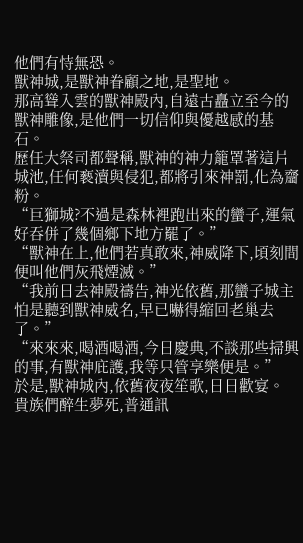他們有恃無恐。
獸神城,是獸神眷顧之地,是聖地。
那高聳入雲的獸神殿內,自遠古矗立至今的獸神雕像,是他們一切信仰與優越感的基石。
歷任大祭司都聲稱,獸神的神力籠罩著這片城池,任何褻瀆與侵犯,都將引來神罰,化為齏粉。
“巨獅城?不過是森林裡跑出來的蠻子,運氣好吞併了幾個鄉下地方罷了。”
“獸神在上,他們若真敢來,神威降下,頃刻間便叫他們灰飛煙滅。”
“我前日去神殿禱告,神光依舊,那蠻子城主怕是聽到獸神威名,早已嚇得縮回老巢去了。”
“來來來,喝酒喝酒,今日慶典,不談那些掃興的事,有獸神庇護,我等只管享樂便是。”
於是,獸神城內,依舊夜夜笙歌,日日歡宴。
貴族們醉生夢死,普通訊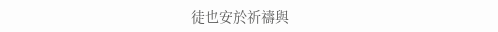徒也安於祈禱與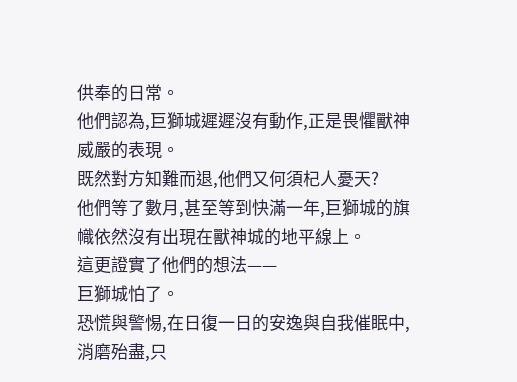供奉的日常。
他們認為,巨獅城遲遲沒有動作,正是畏懼獸神威嚴的表現。
既然對方知難而退,他們又何須杞人憂天?
他們等了數月,甚至等到快滿一年,巨獅城的旗幟依然沒有出現在獸神城的地平線上。
這更證實了他們的想法——
巨獅城怕了。
恐慌與警惕,在日復一日的安逸與自我催眠中,消磨殆盡,只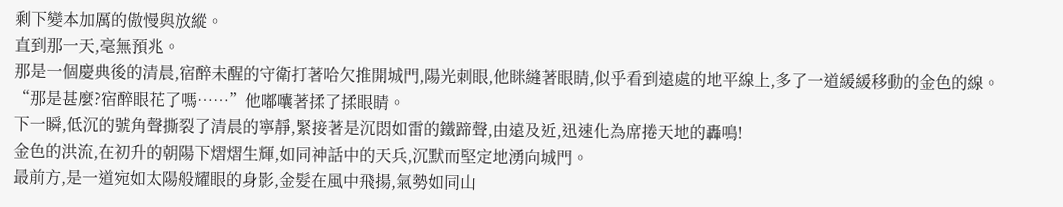剩下變本加厲的傲慢與放縱。
直到那一天,毫無預兆。
那是一個慶典後的清晨,宿醉未醒的守衛打著哈欠推開城門,陽光刺眼,他眯縫著眼睛,似乎看到遠處的地平線上,多了一道緩緩移動的金色的線。
“那是甚麼?宿醉眼花了嗎……”他嘟囔著揉了揉眼睛。
下一瞬,低沉的號角聲撕裂了清晨的寧靜,緊接著是沉悶如雷的鐵蹄聲,由遠及近,迅速化為席捲天地的轟鳴!
金色的洪流,在初升的朝陽下熠熠生輝,如同神話中的天兵,沉默而堅定地湧向城門。
最前方,是一道宛如太陽般耀眼的身影,金髮在風中飛揚,氣勢如同山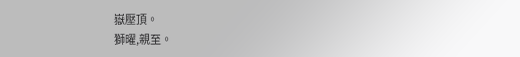嶽壓頂。
獅曜,親至。